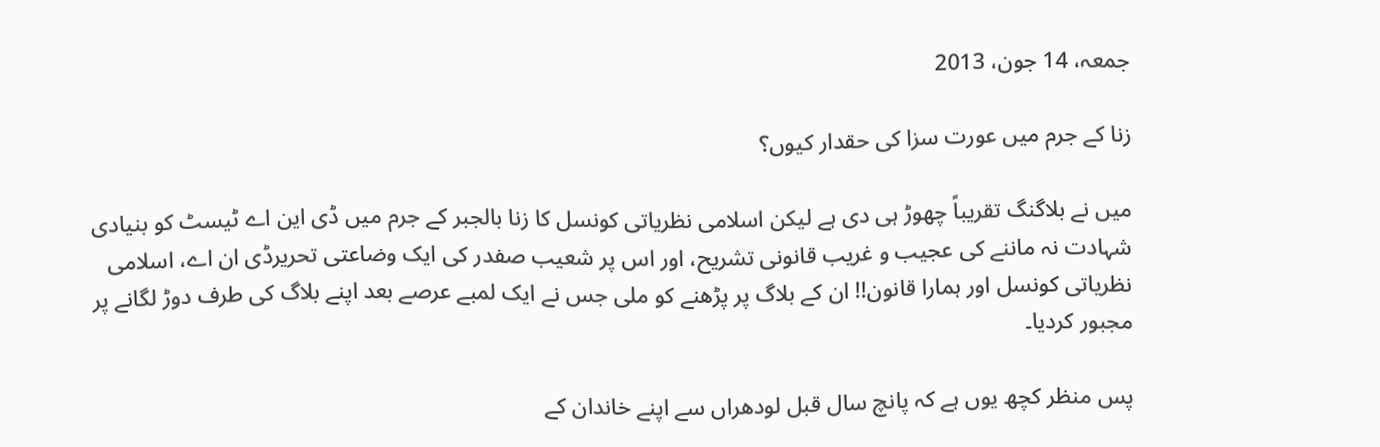جمعہ، 14 جون، 2013

زنا کے جرم میں عورت سزا کی حقدار کیوں؟

میں نے بلاگنگ تقریباً چھوڑ ہی دی ہے لیکن اسلامی نظریاتی کونسل کا زنا بالجبر کے جرم میں ڈی این اے ٹیسٹ کو بنیادی شہادت نہ ماننے کی عجیب و غریب قانونی تشریح، اور اس پر شعیب صفدر کی ایک وضاعتی تحریرڈی ان اے، اسلامی نظریاتی کونسل اور ہمارا قانون!! ان کے بلاگ پر پڑھنے کو ملی جس نے ایک لمبے عرصے بعد اپنے بلاگ کی طرف دوڑ لگانے پر مجبور کردیا۔

پس منظر کچھ یوں ہے کہ پانچ سال قبل لودھراں سے اپنے خاندان کے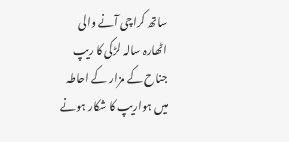ساتھ کراچی آنے والی اٹھارہ سالہ لڑکی کا ریپ جناح کے مزار کے احاطہ میں ہواریپ کا شکار ہونے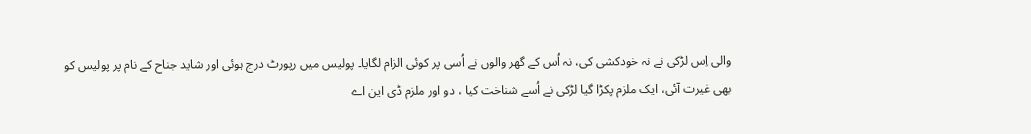والی اِس لڑکی نے نہ خودکشی کی، نہ اُس کے گھر والوں نے اُسی پر کوئی الزام لگایا۔ پولیس میں رپورٹ درج ہوئی اور شاید جناح کے نام پر پولیس کو بھی غیرت آئی، ایک ملزم پکڑا گیا لڑکی نے اُسے شناخت کیا ، دو اور ملزم ڈی این اے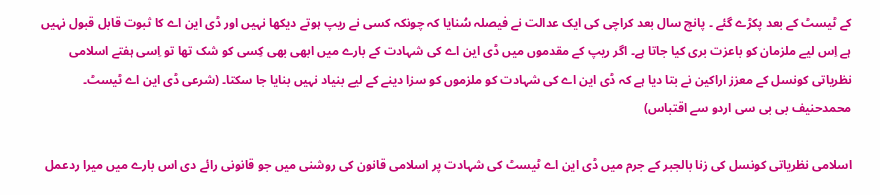کے ٹیسٹ کے بعد پکڑے گئے ۔ پانچ سال بعد کراچی کی ایک عدالت نے فیصلہ سُنایا کہ چونکہ کسی نے ریپ ہوتے دیکھا نہیں اور ڈی این اے کا ثبوت قابل قبول نہیں ہے اِس لیے ملزمان کو باعزت بری کیا جاتا ہے۔ اگر ریپ کے مقدموں میں ڈی این اے کی شہادت کے بارے میں ابھی بھی کِسی کو شک تھا تو اِسی ہفتے اسلامی نظریاتی کونسل کے معزز اراکین نے بتا دیا ہے کہ ڈی این اے کی شہادت کو ملزموں کو سزا دینے کے لیے بنیاد نہیں بنایا جا سکتا۔ (شرعی ڈی این اے ٹیسٹ۔ محمدحنیف بی بی سی اردو سے اقتباس)

اسلامی نظریاتی کونسل کی زنا بالجبر کے جرم میں ڈی این اے ٹیسٹ کی شہادت پر اسلامی قانون کی روشنی میں جو قانونی رائے دی اس بارے میں میرا ردعمل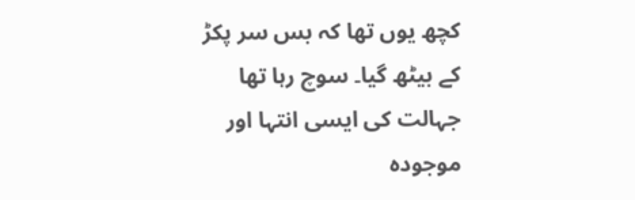کچھ یوں تھا کہ بس سر پکڑ کے بیٹھ گیا۔ سوچ رہا تھا جہالت کی ایسی انتہا اور موجودہ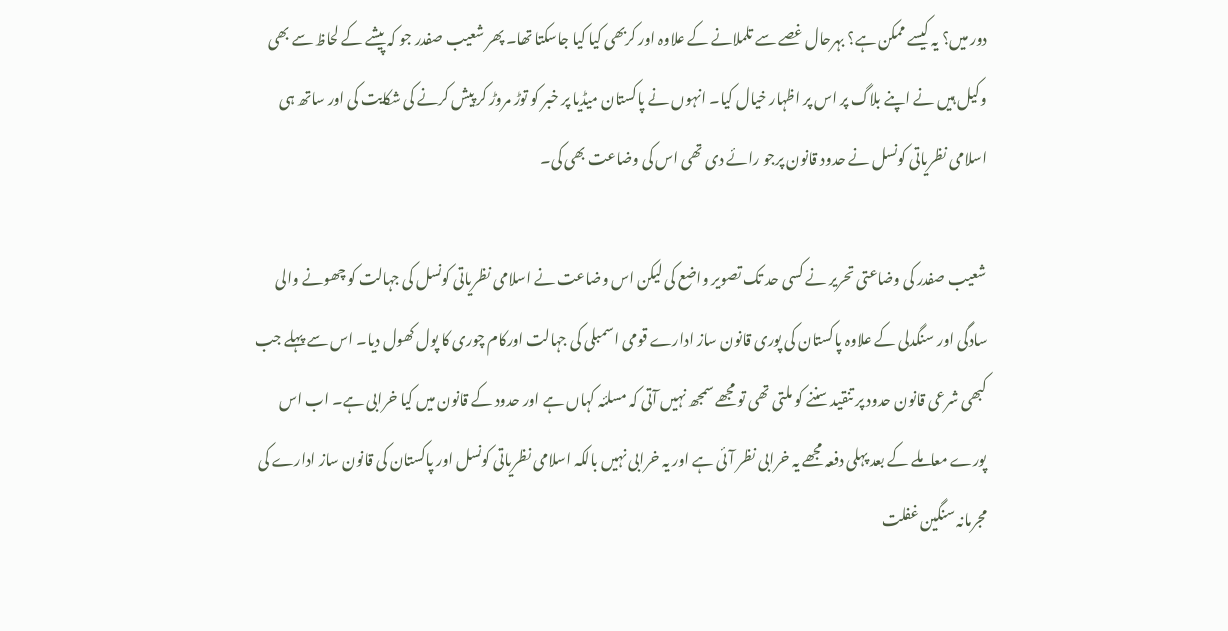دور میں؟ یہ کیسے ممکن ہے؟ بہرحال غصے سے تلملانے کے علاوہ اور کربھی کیا کیا جاسکتا تھا۔ پھر شعیب صفدر جو کہ پیشے کے لحاظ سے بھی وکیل ہیں نے اپنے بلاگ پر اس پر اظہار خیال کیا۔ انہوں نے پاکستان میڈیا پر خبر کو توڑ مروڑ کر پیش کرنے کی شکایت کی اور ساتھ ہی اسلامی نظریاتی کونسل نے حدود قانون پرجو رائے دی تھی اس کی وضاعت بھی کی۔

شعیب صفدر کی وضاعتی تحریر نے کسی حد تک تصویر واضع کی لیکن اس وضاعت نے اسلامی نظریاتی کونسل کی جہالت کو چھونے والی سادگی اور سنگدلی کے علاوہ پاکستان کی پوری قانون ساز ادارے قومی اسمبلی کی جہالت اورکام چوری کا پول کھول دیا۔ اس سے پہلے جب کبھی شرعی قانون حدود پر تنقید سننے کو ملتی تھی تو مجھے سمجھ نہیں آتی کہ مسلئہ کہاں ہے اور حدود کے قانون میں کیا خرابی ہے۔ اب اس پورے معاملے کے بعد پہلی دفعہ مجھے یہ خرابی نظر آئی ہے اور یہ خرابی نہیں بالکہ اسلامی نظریاتی کونسل اور پاکستان کی قانون ساز ادارے کی مجرمانہ سنگین غفلت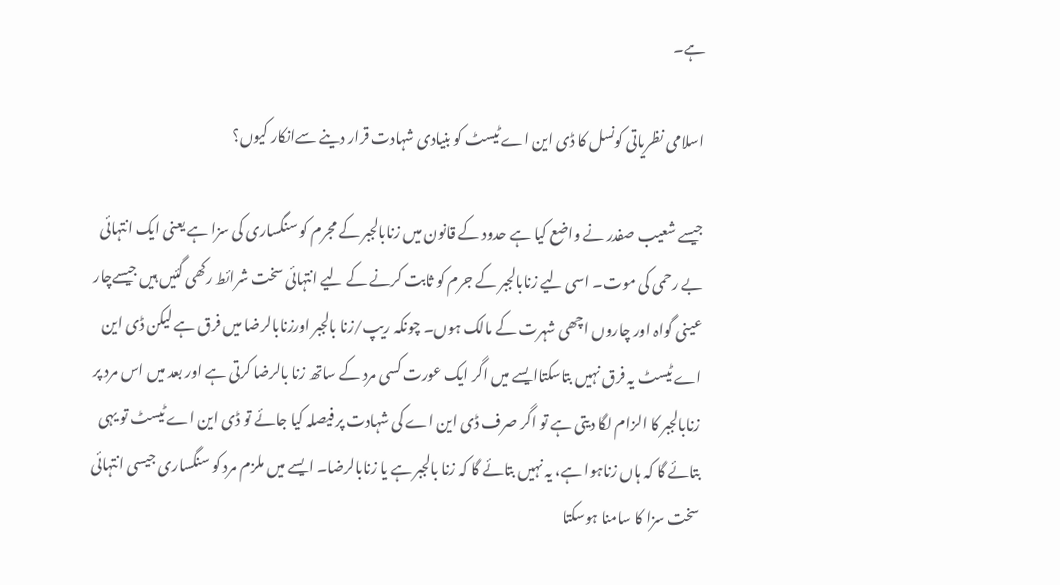ہے۔

اسلامی نظریاتی کونسل کا ڈی این اے ٹیسٹ کو بنیادی شہادت قرار دینے سےانکار کیوں؟

جیسے شعیب صفدر نے واضع کیا ہے حدود کے قانون میں زنابالجبر کے مجرم کو سنگساری کی سزا ہے یعنی ایک انتہائی بے رحمی کی موت۔ اسی لیے زنابالجبر کے جرم کو ثابت کرنے کے لیے انتہائی سخت شرائط رکھی گئیں ہیں جیسےچار عینی گواہ اور چاروں اچھی شہرت کے مالک ہوں۔ چونکہ ریپ/زنا بالجبر اورزنابالرضا میں فرق ہے لیکن ڈی این اے ٹیسٹ یہ فرق نہیں بتاسکتاایسے میں اگر ایک عورت کسی مرد کے ساتھ زنا بالرضا کرتی ہے اور بعد میں اس مرد پر زنابالجبر کا الزام لگا دیتی ہے تو اگر صرف ڈی این اے کی شہادت پر فیصلہ کیا جائے تو ڈی این اے ٹیسٹ تو یہی بتائے گا کہ ہاں زناہوا ہے، یہ نہیں بتائے گا کہ زنا بالجبر ہے یا زنابالرضا۔ ایسے میں ملزم مرد کو سنگساری جیسی انتہائی سخت سزا کا سامنا ہوسکتا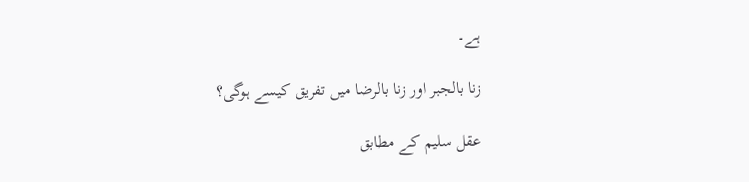ہے۔

زنا بالجبر اور زنا بالرضا میں تفریق کیسے ہوگی؟

عقل سلیم کے مطابق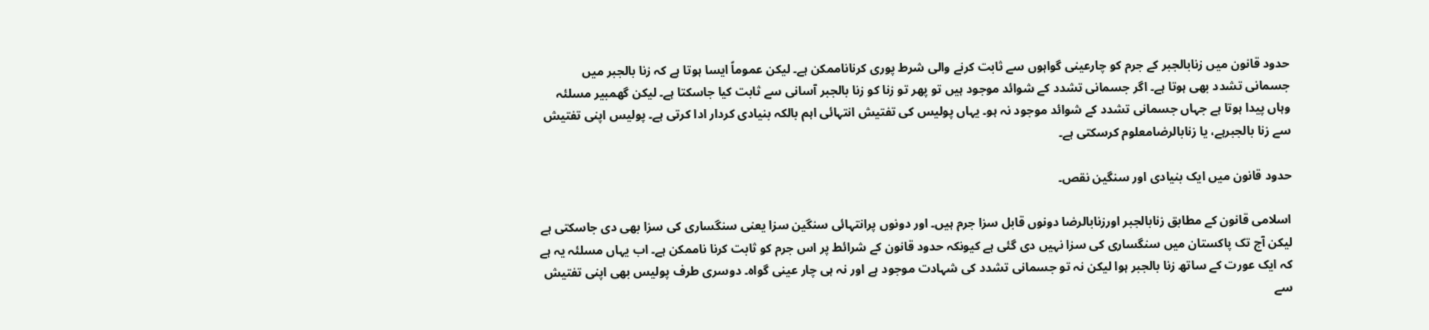حدود قانون میں زنابالجبر کے جرم کو چارعینی گواہوں سے ثابت کرنے والی شرط پوری کرناناممکن ہے۔ لیکن عموماً ایسا ہوتا ہے کہ زنا بالجبر میں جسمانی تشدد بھی ہوتا ہے۔ اگر جسمانی تشدد کے شوائد موجود ہیں تو پھر تو زنا کو زنا بالجبر آسانی سے ثابت کیا جاسکتا ہے۔ لیکن گھمبیر مسلئہ وہاں پیدا ہوتا ہے جہاں جسمانی تشدد کے شوائد موجود نہ ہو۔ یہاں پولیس کی تفتیش انتہائی اہم بالکہ بنیادی کردار ادا کرتی ہے۔ پولیس اپنی تفتیش سے زنا بالجبرہے، یا زنابالرضامعلوم کرسکتی ہے۔

حدود قانون میں ایک بنیادی اور سنگین نقص۔

اسلامی قانون کے مطابق زنابالجبر اورزنابالرضا دونوں قابل سزا جرم ہیں۔ اور دونوں پرانتہائی سنگین سزا یعنی سنگساری کی سزا بھی دی جاسکتی ہے لیکن آج تک پاکستان میں سنگساری کی سزا نہیں دی گئی ہے کیونکہ حدود قانون کے شرائط پر اس جرم کو ثابت کرنا ناممکن ہے۔ اب یہاں مسلئہ یہ ہے کہ ایک عورت کے ساتھ زنا بالجبر ہوا لیکن نہ تو جسمانی تشدد کی شہادت موجود ہے اور نہ ہی چار عینی گواہ۔ دوسری طرف پولیس بھی اپنی تفتیش سے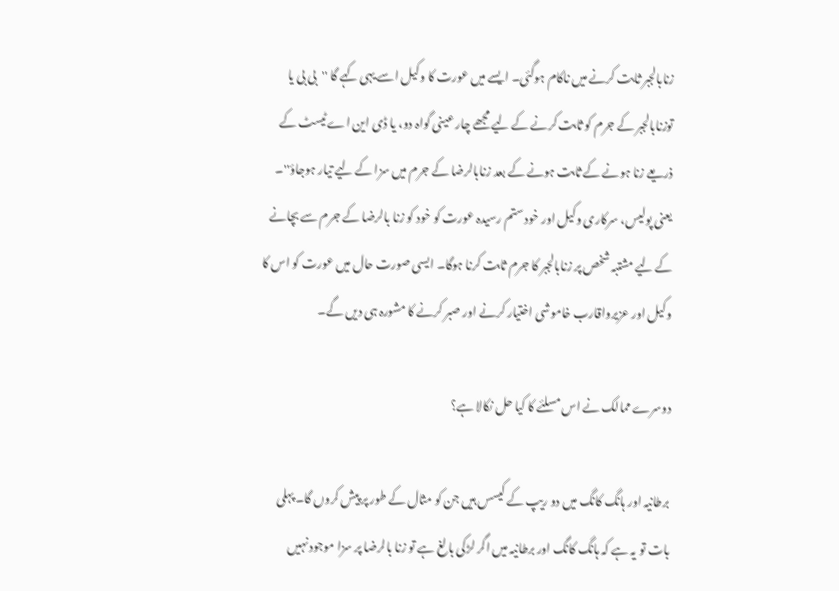زنابالجبر ثابت کرنے میں ناکام ہوگئی۔ ایسے میں عورت کا وکیل اسے یہی کہے گا ''بی بی یا توزنابالجبر کے جرم کو ثابت کرنے کے لیے مجھے چار عینی گواہ دو، یا ڈی این اے ٹیسٹ کے ذریعے زنا ہونے کے ثابت ہونے کے بعد زنابالرضا کے جرم میں سزا کے لیے تیار ہوجاؤ''۔ یعنی پولیس، سرکاری وکیل اور خود ستم رسیدہ عورت کو خود کو زنا بالرضا کے جرم سے بچانے کے لیے مشتبہ شخص پر زنابالجبر کا جرم ثابت کرنا ہوگا۔ ایسی صورت حال میں عورت کو اس کا وکیل اور عزیرواقارب خاموشی اختیار کرنے اور صبر کرنے کا مشورہ ہی دیں گے۔

دوسرے ممالک نے اس مسلئے کا کیا حل نکالا ہے؟

برطانیہ اور ہانگ کانگ میں دو ریپ کے کیسس ہیں جن کو مثال کے طور پر پیش کروں گا۔ پہلی بات تو یہ ہے کہ ہانگ کانگ اور برطانیہ میں اگر لڑکی بالغ ہے تو زنا بالرضا پر سزا موجود نہیں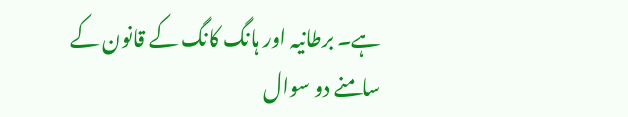ہے۔ برطانیہ اور ہانگ کانگ کے قانون کے سامنے دو سوال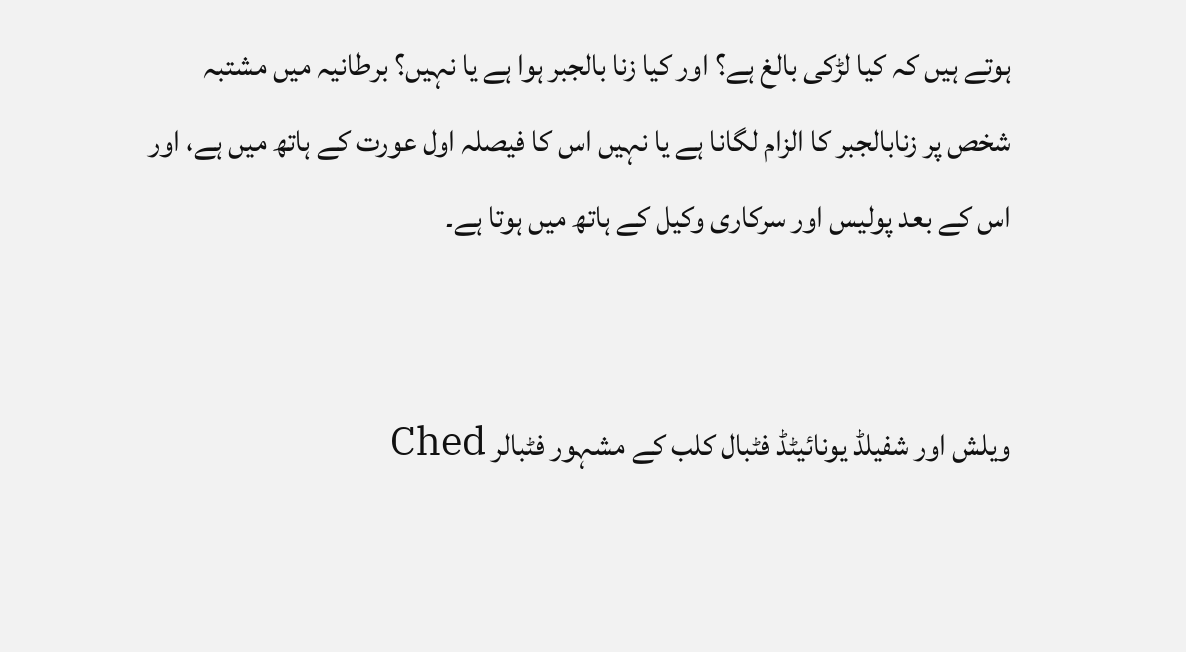ہوتے ہیں کہ کیا لڑکی بالغ ہے؟ اور کیا زنا بالجبر ہوا ہے یا نہیں؟ برطانیہ میں مشتبہ شخص پر زنابالجبر کا الزام لگانا ہے یا نہیں اس کا فیصلہ اول عورت کے ہاتھ میں ہے، اور اس کے بعد پولیس اور سرکاری وکیل کے ہاتھ میں ہوتا ہے۔


ویلش اور شفیلڈ یونائیٹڈ فٹبال کلب کے مشہور فٹبالر Ched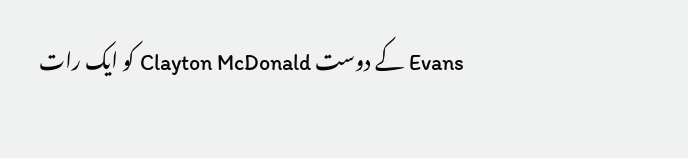Evans کے دوست Clayton McDonald کو ایک رات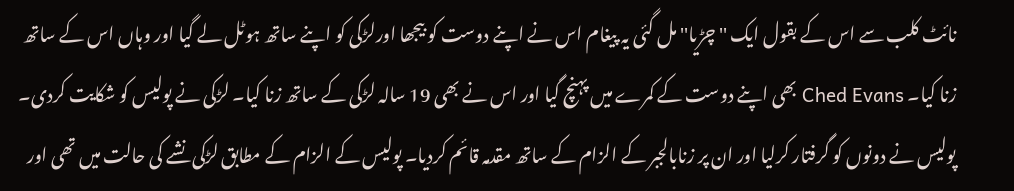نائٹ کلب سے اس کے بقول ایک ''چڑیا'' مل گئی یہ پیغام اس نے اپنے دوست کو بیجھا اورلڑکی کو اپنے ساتھ ہوٹل لے گیا اور وہاں اس کے ساتھ زنا کیا۔ Ched Evans بھی اپنے دوست کے کمرے میں پہنچ گیا اور اس نے بھی 19 سالہ لڑکی کے ساتھ زنا کیا۔ لڑکی نے پولیس کو شکایت کردی۔ پولیس نے دونوں کو گرفتار کرلیا اور ان پر زنابالجبر کے الزام کے ساتھ مقدمہ قائم کردیا۔ پولیس کے الزام کے مطابق لڑکی نشے کی حالت میں تھی اور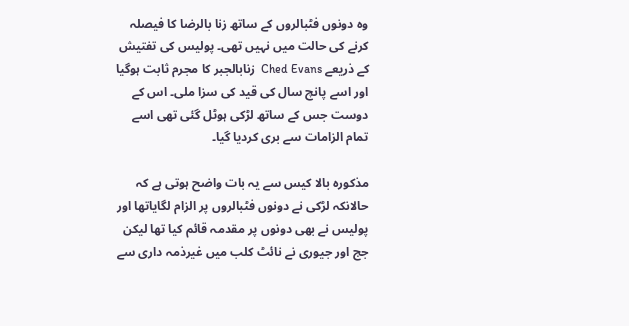وہ دونوں فٹبالروں کے ساتھ زنا بالرضا کا فیصلہ کرنے کی حالت میں نہیں تھی۔ پولیس کی تفتیش کے ذریعے Ched Evans  زنابالجبر کا مجرم ثابت ہوگیا اور اسے پانچ سال کی قید کی سزا ملی۔ اس کے دوست جس کے ساتھ لڑکی ہوٹل گئی تھی اسے تمام الزامات سے بری کردیا گیا۔

مذکورہ بالا کیس سے یہ بات واضح ہوتی ہے کہ حالانکہ لڑکی نے دونوں فٹبالروں پر الزام لگایاتھا اور پولیس نے بھی دونوں پر مقدمہ قائم کیا تھا لیکن جج اور جیوری نے نائٹ کلب میں غیرذمہ داری سے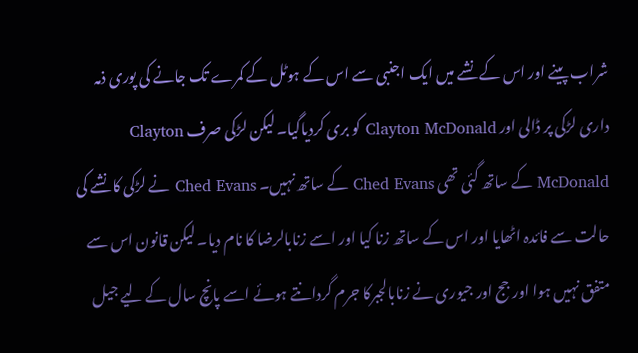شراب پینے اور اس کے نشے میں ایک اجنبی سے اس کے ہوٹل کے کمرے تک جانے کی پوری ذمہ داری لڑکی پر ڈالی اور Clayton McDonald کو بری کردیاگیا۔ لیکن لڑکی صرف Clayton McDonald کے ساتھ گئی تھی Ched Evans کے ساتھ نہیں۔ Ched Evans نے لڑکی کا نشے کی حالت سے فائدہ اٹھایا اور اس کے ساتھ زنا کیا اور اسے زنابالرضا کا نام دیا۔ لیکن قانون اس سے متفق نہیں ہوا اور جج اور جیوری نے زنابالجبرکا جرم گردانتے ہوئے اسے پانچ سال کے لیے جیل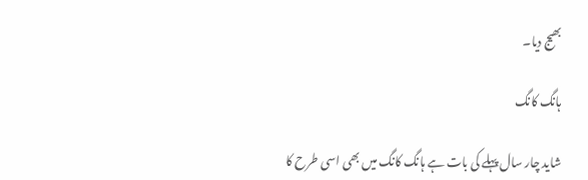بھیج دیا۔

ہانگ کانگ

شاید چار سال پہلے کی بات ہے ہانگ کانگ میں بھی اسی طرح کا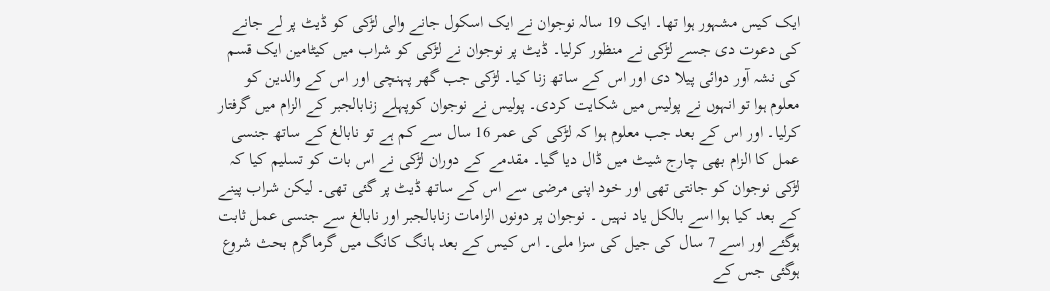ایک کیس مشہور ہوا تھا۔ ایک 19 سالہ نوجوان نے ایک اسکول جانے والی لڑکی کو ڈیٹ پر لے جانے کی دعوت دی جسے لڑکی نے منظور کرلیا۔ ڈیٹ پر نوجوان نے لڑکی کو شراب میں کیٹامین ایک قسم کی نشہ آور دوائی پیلا دی اور اس کے ساتھ زنا کیا۔ لڑکی جب گھر پہنچی اور اس کے والدین کو معلوم ہوا تو انہوں نے پولیس میں شکایت کردی۔ پولیس نے نوجوان کوپہلے زنابالجبر کے الزام میں گرفتار کرلیا۔ اور اس کے بعد جب معلوم ہوا کہ لڑکی کی عمر 16 سال سے کم ہے تو نابالغ کے ساتھ جنسی عمل کا الزام بھی چارج شیٹ میں ڈال دیا گیا۔ مقدمے کے دوران لڑکی نے اس بات کو تسلیم کیا کہ لڑکی نوجوان کو جانتی تھی اور خود اپنی مرضی سے اس کے ساتھ ڈیٹ پر گئی تھی۔ لیکن شراب پینے کے بعد کیا ہوا اسے بالکل یاد نہیں ۔ نوجوان پر دونوں الزامات زنابالجبر اور نابالغ سے جنسی عمل ثابت ہوگئے اور اسے 7 سال کی جیل کی سزا ملی۔ اس کیس کے بعد ہانگ کانگ میں گرماگرم بحث شروع ہوگئی جس کے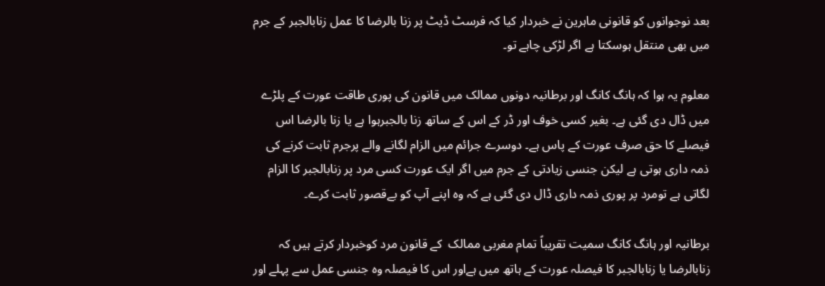بعد نوجوانوں کو قانونی ماہرین نے خبردار کیا کہ فرسٹ ڈیٹ پر زنا بالرضا کا عمل زنابالجبر کے جرم میں بھی منتقل ہوسکتا ہے اگر لڑکی چاہے تو۔

معلوم یہ ہوا کہ ہانگ کانگ اور برطانیہ دونوں ممالک میں قانون کی پوری طاقت عورت کے پلڑے میں ڈال دی گئی ہے۔ بغیر کسی خوف اور ڈر کے اس کے ساتھ زنا بالجبرہوا ہے یا زنا بالرضا اس فیصلے کا حق صرف عورت کے پاس ہے۔ دوسرے جرائم میں الزام لگانے والے پرجرم ثابت کرنے کی ذمہ داری ہوتی ہے لیکن جنسی زیادتی کے جرم میں اگر ایک عورت کسی مرد پر زنابالجبر کا الزام لگاتی ہے تومرد پر پوری ذمہ داری ڈال دی گئی ہے کہ وہ اپنے آپ کو بےقصور ثابت کرے۔

برطانیہ اور ہانگ کانگ سمیت تقریباً تمام مغربی ممالک  کے قانون مرد کوخبردار کرتے ہیں کہ زنابالرضا یا زنابالجبر کا فیصلہ عورت کے ہاتھ میں ہےاور اس کا فیصلہ وہ جنسی عمل سے پہلے اور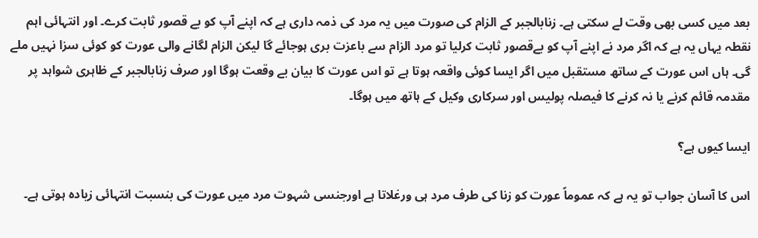بعد میں کسی بھی وقت لے سکتی ہے۔ زنابالجبر کے الزام کی صورت میں یہ مرد کی ذمہ داری ہے کہ اپنے آپ کو بے قصور ثابت کرے۔ اور انتہائی اہم نقطہ یہاں یہ ہے کہ اگر مرد نے اپنے آپ کو بےقصور ثابت کرلیا تو مرد الزام سے باعزت بری ہوجائے گا لیکن الزام لگانے والی عورت کو کوئی سزا نہیں ملے گی۔ ہاں اس عورت کے ساتھ مستقبل میں اگر ایسا کوئی واقعہ ہوتا ہے تو اس عورت کا بیان بے وقعت ہوگا اور صرف زنابالجبر کے ظاہری شواہد پر مقدمہ قائم کرنے یا نہ کرنے کا فیصلہ پولیس اور سرکاری وکیل کے ہاتھ میں ہوگا۔

ایسا کیوں ہے؟

اس کا آسان جواب تو یہ ہے کہ عموماً عورت کو زنا کی طرف مرد ہی ورغلاتا ہے اورجنسی شہوت مرد میں عورت کی بنسبت انتہائی زیادہ ہوتی ہے۔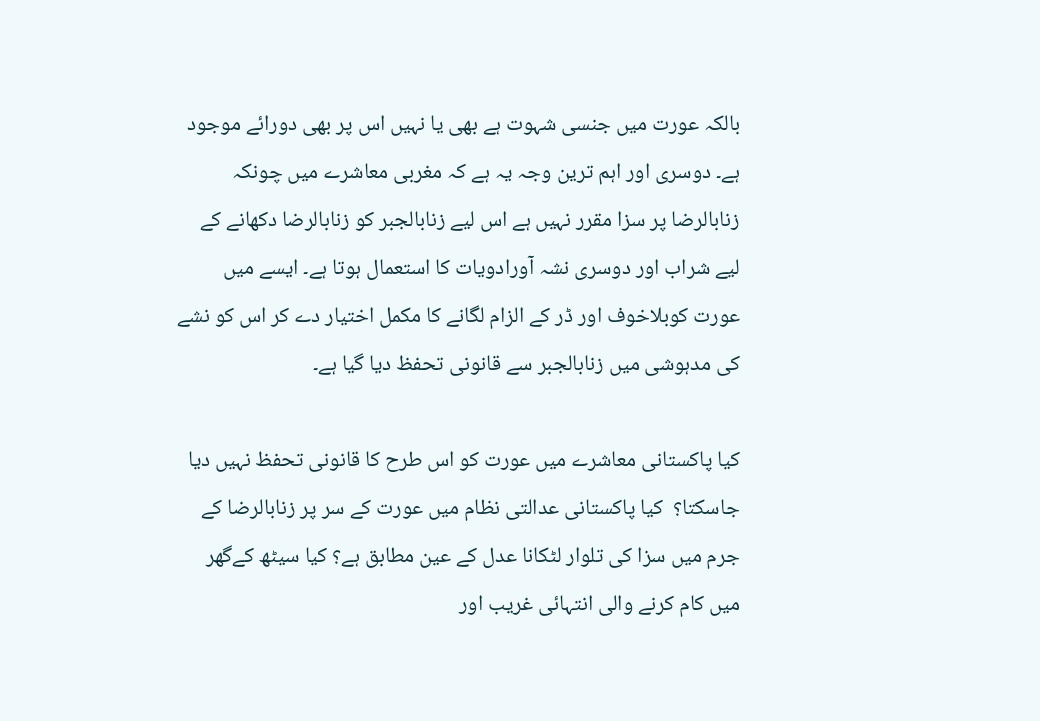بالکہ عورت میں جنسی شہوت ہے بھی یا نہیں اس پر بھی دورائے موجود ہے۔ دوسری اور اہم ترین وجہ یہ ہے کہ مغربی معاشرے میں چونکہ زنابالرضا پر سزا مقرر نہیں ہے اس لیے زنابالجبر کو زنابالرضا دکھانے کے لیے شراب اور دوسری نشہ آورادویات کا استعمال ہوتا ہے۔ ایسے میں عورت کوبلاخوف اور ڈر کے الزام لگانے کا مکمل اختیار دے کر اس کو نشے کی مدہوشی میں زنابالجبر سے قانونی تحفظ دیا گیا ہے۔

کیا پاکستانی معاشرے میں عورت کو اس طرح کا قانونی تحفظ نہیں دیا جاسکتا؟  کیا پاکستانی عدالتی نظام میں عورت کے سر پر زنابالرضا کے جرم میں سزا کی تلوار لٹکانا عدل کے عین مطابق ہے؟ کیا سیٹھ کےگھر میں کام کرنے والی انتہائی غریب اور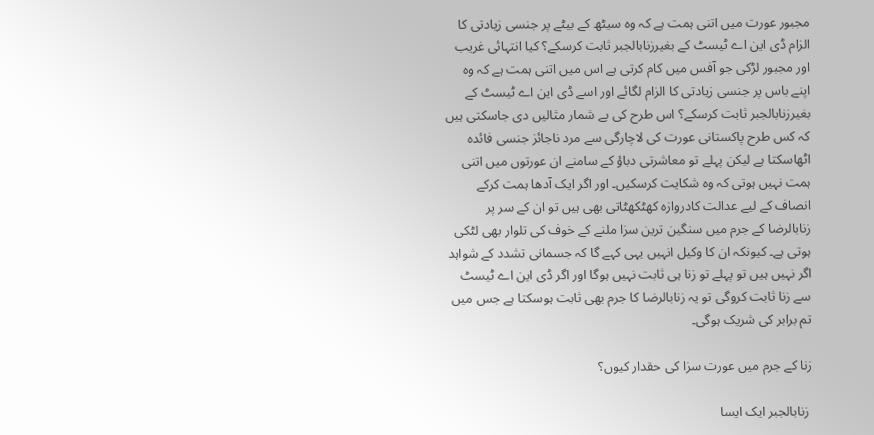مجبور عورت میں اتنی ہمت ہے کہ وہ سیٹھ کے بیٹے پر جنسی زیادتی کا الزام ڈی این اے ٹیسٹ کے بغیرزنابالجبر ثابت کرسکے؟ کیا انتہائی غریب اور مجبور لڑکی جو آفس میں کام کرتی ہے اس میں اتنی ہمت ہے کہ وہ اپنے باس پر جنسی زیادتی کا الزام لگائے اور اسے ڈی این اے ٹیسٹ کے بغیرزنابالجبر ثابت کرسکے؟ اس طرح کی بے شمار مثالیں دی جاسکتی ہیں کہ کس طرح پاکستانی عورت کی لاچارگی سے مرد ناجائز جنسی فائدہ اٹھاسکتا ہے لیکن پہلے تو معاشرتی دباؤ کے سامنے ان عورتوں میں اتنی ہمت نہیں ہوتی کہ وہ شکایت کرسکیں۔ اور اگر ایک آدھا ہمت کرکے انصاف کے لیے عدالت کادروازہ کھٹکھٹاتی بھی ہیں تو ان کے سر پر زنابالرضا کے جرم میں سنگین ترین سزا ملنے کے خوف کی تلوار بھی لٹکی ہوتی ہے۔ کیونکہ ان کا وکیل انہیں یہی کہے گا کہ جسمانی تشدد کے شواہد اگر نہیں ہیں تو پہلے تو زنا ہی ثابت نہیں ہوگا اور اگر ڈی این اے ٹیسٹ سے زنا ثابت کروگی تو یہ زنابالرضا کا جرم بھی ثابت ہوسکتا ہے جس میں تم برابر کی شریک ہوگی۔

زنا کے جرم میں عورت سزا کی حقدار کیوں؟

 زنابالجبر ایک ایسا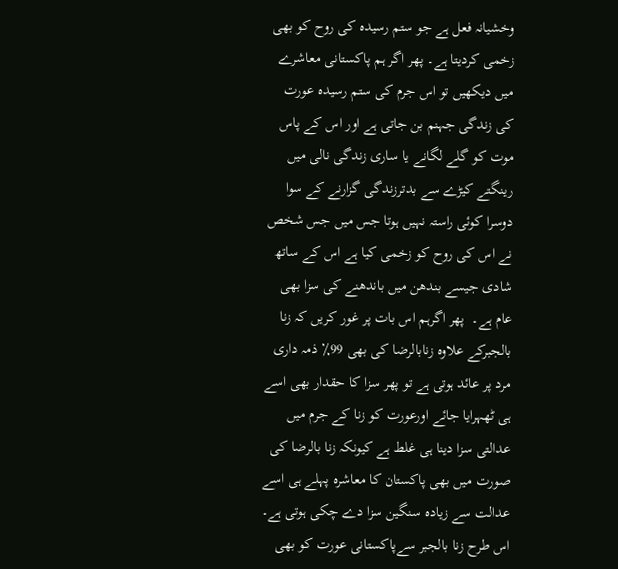وخشیانہ فعل ہے جو ستم رسیدہ کی روح کو بھی زخمی کردیتا ہے۔ پھر اگر ہم پاکستانی معاشرے میں دیکھیں تو اس جرم کی ستم رسیدہ عورت کی زندگی جہنم بن جاتی ہے اور اس کے پاس موت کو گلے لگانے یا ساری زندگی نالی میں رینگتے کیڑے سے بدترزندگی گزارنے کے سوا دوسرا کوئی راستہ نہیں ہوتا جس میں جس شخص نے اس کی روح کو زخمی کیا ہے اس کے ساتھ شادی جیسے بندھن میں باندھنے کی سزا بھی عام ہے۔  پھر اگرہم اس بات پر غور کریں کہ زنا بالجبرکے علاوہ زنابالرضا کی بھی 99٪ ذمہ داری مرد پر عائد ہوتی ہے تو پھر سزا کا حقدار بھی اسے ہی ٹھہرایا جائے اورعورت کو زنا کے جرم میں عدالتی سزا دینا ہی غلط ہے کیونکہ زنا بالرضا کی صورت میں بھی پاکستان کا معاشرہ پہلے ہی اسے عدالت سے زیادہ سنگین سزا دے چکی ہوتی ہے۔ اس طرح زنا بالجبر سےپاکستانی عورت کو بھی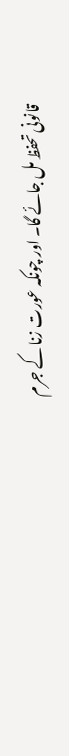قانونی تحفظ مل جائے گا۔ اور چونکہ عورت زنا کے جرم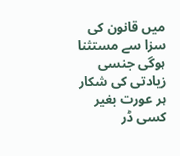میں قانون کی سزا سے مستثنا ہوگی جنسی زیادتی کی شکار ہر عورت بغیر کسی ڈر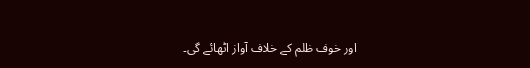اور خوف ظلم کے خلاف آواز اٹھائے گی۔